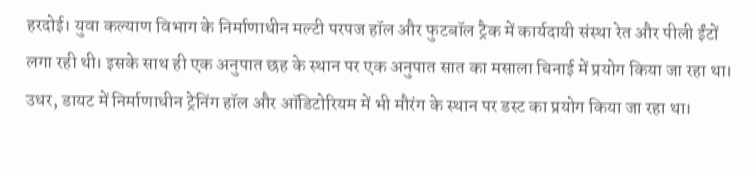हरदोई। युवा कल्याण विभाग के निर्माणाधीन मल्टी परपज हॉल और फुटबॉल ट्रैक में कार्यदायी संस्था रेत और पीली ईंटों लगा रही थी। इसके साथ ही एक अनुपात छह के स्थान पर एक अनुपात सात का मसाला चिनाई में प्रयोग किया जा रहा था।
उधर, डायट में निर्माणाधीन ट्रेनिंग हॉल और ऑडिटोरियम में भी मौरंग के स्थान पर डस्ट का प्रयोग किया जा रहा था।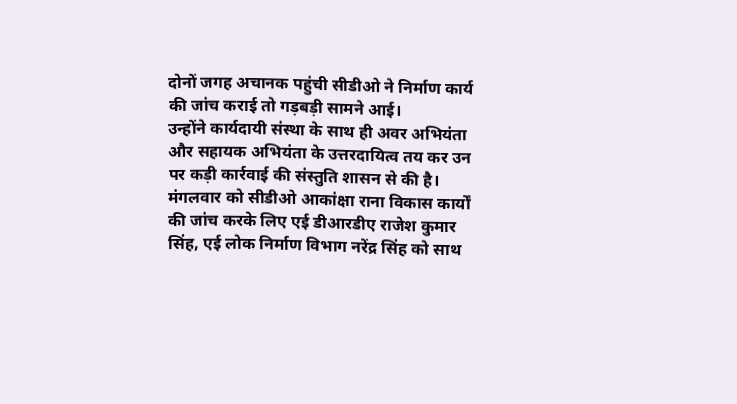दोनों जगह अचानक पहुंची सीडीओ ने निर्माण कार्य की जांच कराई तो गड़बड़ी सामने आई।
उन्होंने कार्यदायी संस्था के साथ ही अवर अभियंता और सहायक अभियंता के उत्तरदायित्व तय कर उन पर कड़ी कार्रवाई की संस्तुति शासन से की है।
मंगलवार को सीडीओ आकांक्षा राना विकास कार्यों की जांच करके लिए एई डीआरडीए राजेश कुमार सिंह, एई लोक निर्माण विभाग नरेंद्र सिंह को साथ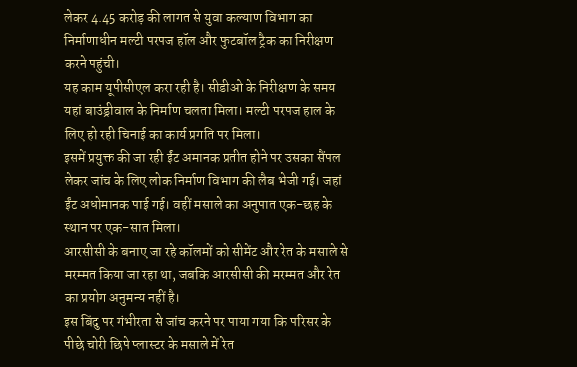लेकर 4.45 करोड़ की लागत से युवा कल्याण विभाग का निर्माणाधीन मल्टी परपज हॉल और फुटबॉल ट्रैक का निरीक्षण करने पहुंची।
यह काम यूपीसीएल करा रही है। सीडीओ के निरीक्षण के समय यहां बाउंड्रीवाल के निर्माण चलता मिला। मल्टी परपज हाल के लिए हो रही चिनाई का कार्य प्रगति पर मिला।
इसमें प्रयुक्त की जा रही ईंट अमानक प्रतीत होने पर उसका सैंपल लेकर जांच के लिए लोक निर्माण विभाग की लैब भेजी गई। जहां ईंट अधोमानक पाई गई। वहीं मसाले का अनुपात एक-छह के स्थान पर एक-सात मिला।
आरसीसी के बनाए जा रहे कॉलमों को सीमेंट और रेत के मसाले से मरम्मत किया जा रहा था, जबकि आरसीसी की मरम्मत और रेत का प्रयोग अनुमन्य नहीं है।
इस बिंदु पर गंभीरता से जांच करने पर पाया गया कि परिसर के पीछे चोरी छिपे प्लास्टर के मसाले में रेत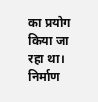का प्रयोग किया जा रहा था। निर्माण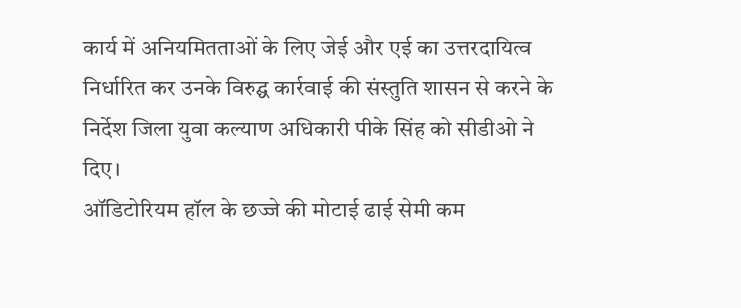कार्य में अनियमितताओं के लिए जेई और एई का उत्तरदायित्व निर्धारित कर उनके विरुद्घ कार्रवाई की संस्तुति शासन से करने के निर्देश जिला युवा कल्याण अधिकारी पीके सिंह को सीडीओ ने दिए।
ऑडिटोरियम हॉल के छज्जे की मोटाई ढाई सेमी कम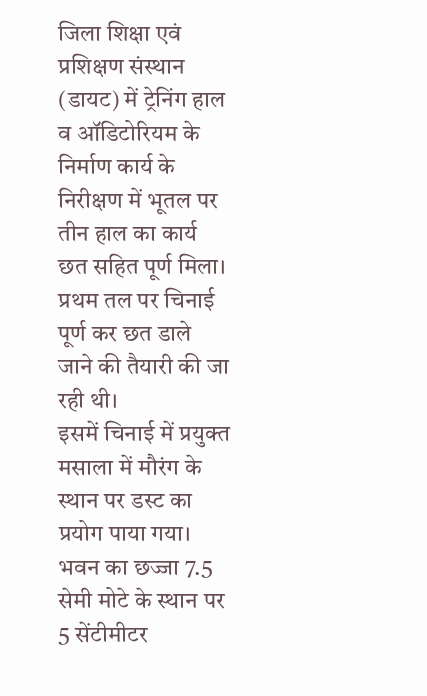जिला शिक्षा एवं प्रशिक्षण संस्थान (डायट) में ट्रेनिंग हाल व ऑडिटोरियम के निर्माण कार्य के निरीक्षण में भूतल पर तीन हाल का कार्य छत सहित पूर्ण मिला। प्रथम तल पर चिनाई पूर्ण कर छत डाले जाने की तैयारी की जा रही थी।
इसमें चिनाई में प्रयुक्त मसाला में मौरंग के स्थान पर डस्ट का प्रयोग पाया गया। भवन का छज्जा 7.5 सेमी मोटे के स्थान पर 5 सेंटीमीटर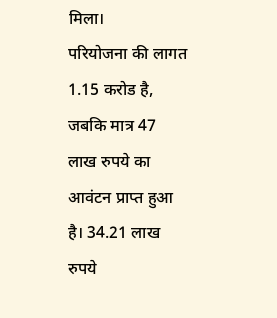मिला।
परियोजना की लागत 1.15 करोड है, जबकि मात्र 47 लाख रुपये का आवंटन प्राप्त हुआ है। 34.21 लाख रुपये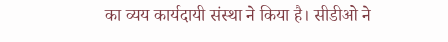का व्यय कार्यदायी संस्था ने किया है। सीडीओ ने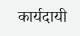कार्यदायी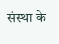संस्था के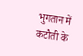भुगतान में कटौती के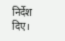निर्देश दिए।